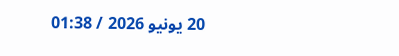20 يونيو 2026 / 01:38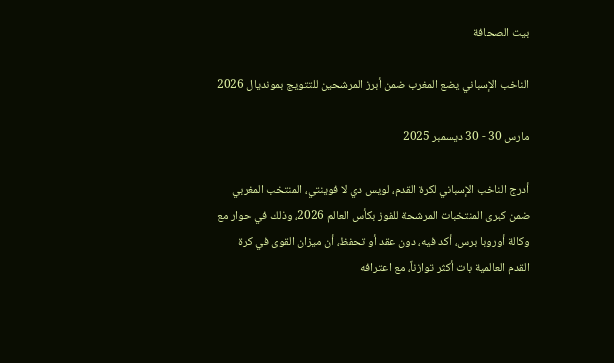بيت الصحافة

الناخب الإسباني يضع المغرب ضمن أبرز المرشحين للتتويج بمونديال 2026

مارس 30 - 30 ديسمبر 2025

أدرج الناخب الإسباني لكرة القدم، لويس دي لا فوينتي، المنتخب المغربي ضمن كبرى المنتخبات المرشحة للفوز بكأس العالم 2026، وذلك في حوار مع وكالة أوروبا برس، أكد فيه، دون عقد أو تحفظ، أن ميزان القوى في كرة القدم العالمية بات أكثر توازناً، مع اعترافه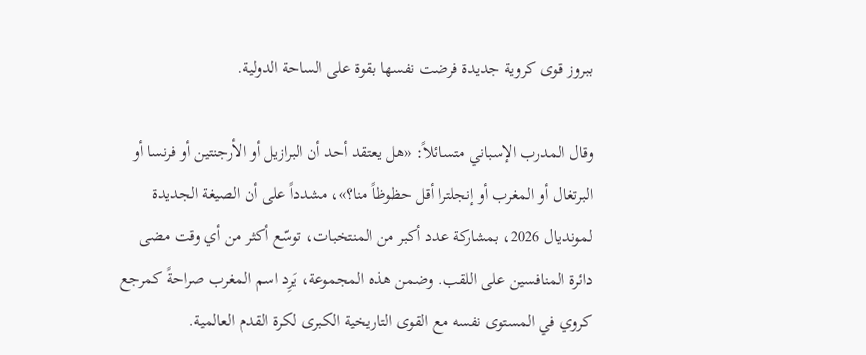ببروز قوى كروية جديدة فرضت نفسها بقوة على الساحة الدولية.

وقال المدرب الإسباني متسائلاً: «هل يعتقد أحد أن البرازيل أو الأرجنتين أو فرنسا أو البرتغال أو المغرب أو إنجلترا أقل حظوظاً منا؟»، مشدداً على أن الصيغة الجديدة لمونديال 2026، بمشاركة عدد أكبر من المنتخبات، توسّع أكثر من أي وقت مضى دائرة المنافسين على اللقب. وضمن هذه المجموعة، يَرِد اسم المغرب صراحةً كمرجع كروي في المستوى نفسه مع القوى التاريخية الكبرى لكرة القدم العالمية.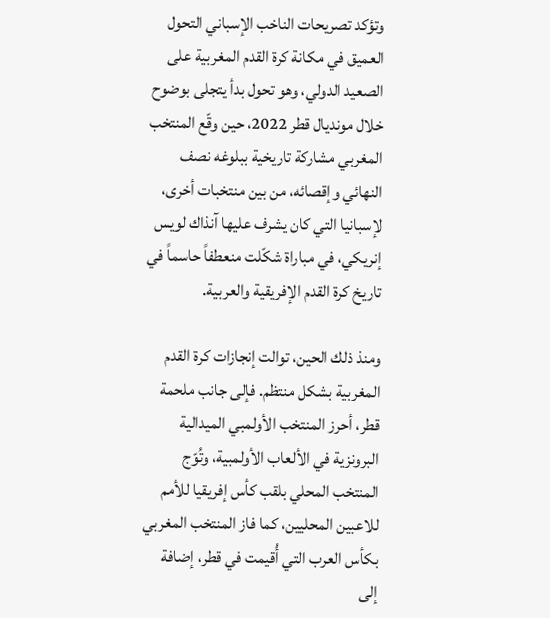وتؤكد تصريحات الناخب الإسباني التحول العميق في مكانة كرة القدم المغربية على الصعيد الدولي، وهو تحول بدأ يتجلى بوضوح خلال مونديال قطر 2022، حين وقّع المنتخب المغربي مشاركة تاريخية ببلوغه نصف النهائي وإقصائه، من بين منتخبات أخرى، لإسبانيا التي كان يشرف عليها آنذاك لويس إنريكي، في مباراة شكّلت منعطفاً حاسماً في تاريخ كرة القدم الإفريقية والعربية.

ومنذ ذلك الحين، توالت إنجازات كرة القدم المغربية بشكل منتظم. فإلى جانب ملحمة قطر، أحرز المنتخب الأولمبي الميدالية البرونزية في الألعاب الأولمبية، وتُوّج المنتخب المحلي بلقب كأس إفريقيا للأمم للاعبين المحليين، كما فاز المنتخب المغربي بكأس العرب التي أُقيمت في قطر، إضافة إلى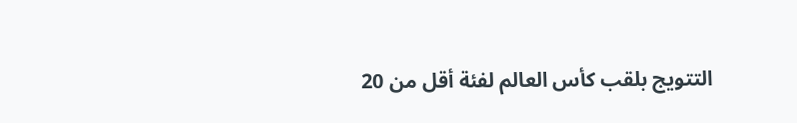التتويج بلقب كأس العالم لفئة أقل من 20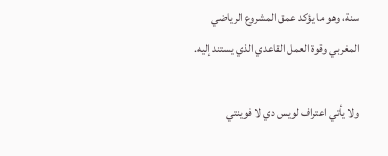سنة، وهو ما يؤكد عمق المشروع الرياضي المغربي وقوة العمل القاعدي الذي يستند إليه.

ولا يأتي اعتراف لويس دي لا فوينتي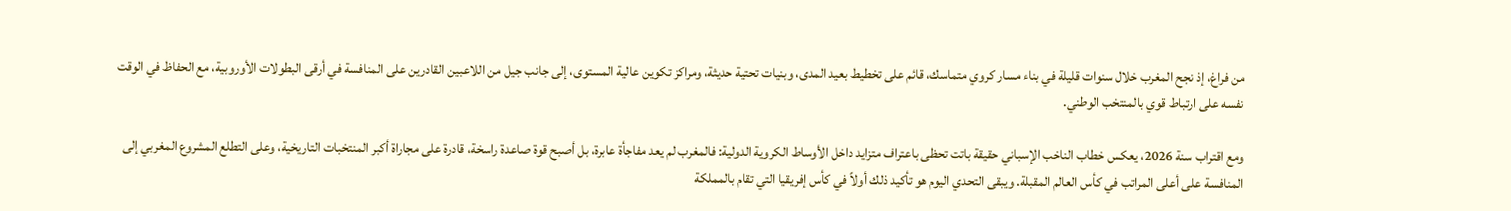من فراغ، إذ نجح المغرب خلال سنوات قليلة في بناء مسار كروي متماسك، قائم على تخطيط بعيد المدى، وبنيات تحتية حديثة، ومراكز تكوين عالية المستوى، إلى جانب جيل من اللاعبين القادرين على المنافسة في أرقى البطولات الأوروبية، مع الحفاظ في الوقت نفسه على ارتباط قوي بالمنتخب الوطني.

ومع اقتراب سنة 2026، يعكس خطاب الناخب الإسباني حقيقة باتت تحظى باعتراف متزايد داخل الأوساط الكروية الدولية: فالمغرب لم يعد مفاجأة عابرة، بل أصبح قوة صاعدة راسخة، قادرة على مجاراة أكبر المنتخبات التاريخية، وعلى التطلع المشروع المغربي إلى المنافسة على أعلى المراتب في كأس العالم المقبلة. ويبقى التحدي اليوم هو تأكيد ذلك أولاً في كأس إفريقيا التي تقام بالمملكة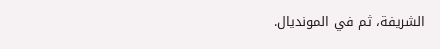الشريفة، ثم في المونديال.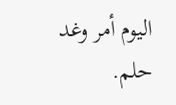اليوم أمر وغد حلم.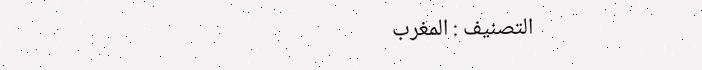التصنيف : المغرب